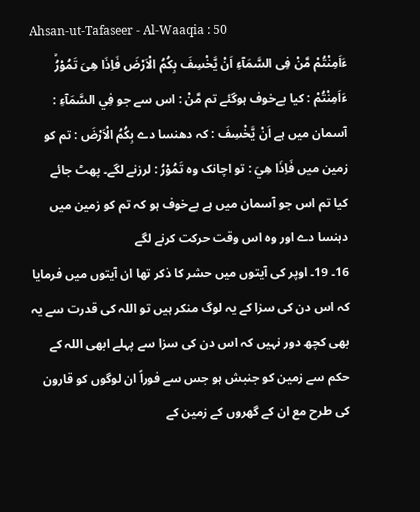Ahsan-ut-Tafaseer - Al-Waaqia : 50
ءَاَمِنْتُمْ مَّنْ فِی السَّمَآءِ اَنْ یَّخْسِفَ بِكُمُ الْاَرْضَ فَاِذَا هِیَ تَمُوْرُۙ
ءَاَمِنْتُمْ : کیا بےخوف ہوگئے تم مَّنْ : اس سے جو فِي السَّمَآءِ : آسمان میں ہے اَنْ يَّخْسِفَ : کہ دھنسا دے بِكُمُ الْاَرْضَ : تم کو زمین میں فَاِذَا هِيَ : تو اچانک وہ تَمُوْرُ : لرزنے لگے۔ پھٹ جائے
کیا تم اس جو آسمان میں ہے بےخوف ہو کہ تم کو زمین میں دہنسا دے اور وہ اس وقت حرکت کرنے لگے
16۔ 19۔ اوپر کی آیتوں میں حشر کا ذکر تھا ان آیتوں میں فرمایا کہ اس دن کی سزا کے یہ لوگ منکر ہیں تو اللہ کی قدرت سے یہ بھی کچھ دور نہیں کہ اس دن کی سزا سے پہلے ابھی اللہ کے حکم سے زمین کو جنبش ہو جس سے فوراً ان لوگوں کو قارون کی طرح مع ان کے گھروں کے زمین کے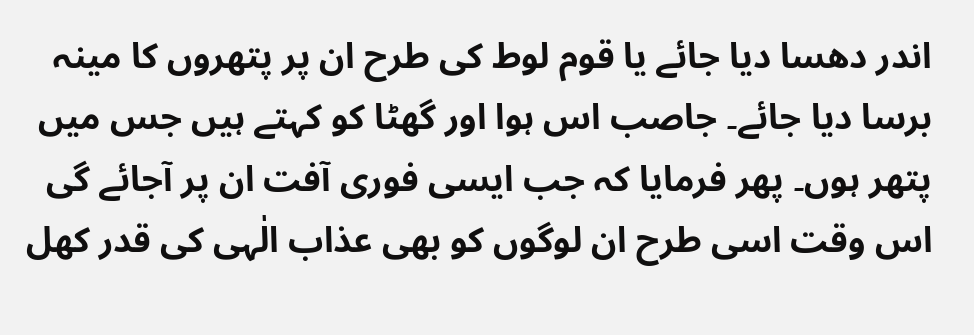اندر دھسا دیا جائے یا قوم لوط کی طرح ان پر پتھروں کا مینہ برسا دیا جائے۔ جاصب اس ہوا اور گھٹا کو کہتے ہیں جس میں پتھر ہوں۔ پھر فرمایا کہ جب ایسی فوری آفت ان پر آجائے گی اس وقت اسی طرح ان لوگوں کو بھی عذاب الٰہی کی قدر کھل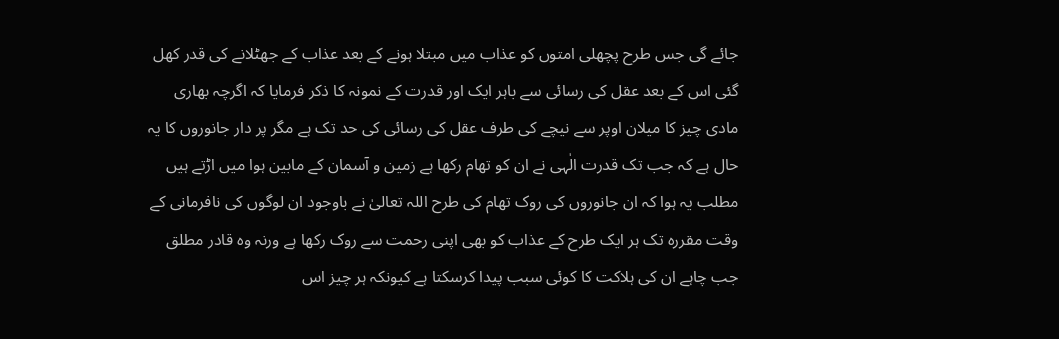جائے گی جس طرح پچھلی امتوں کو عذاب میں مبتلا ہونے کے بعد عذاب کے جھٹلانے کی قدر کھل گئی اس کے بعد عقل کی رسائی سے باہر ایک اور قدرت کے نمونہ کا ذکر فرمایا کہ اگرچہ بھاری مادی چیز کا میلان اوپر سے نیچے کی طرف عقل کی رسائی کی حد تک ہے مگر پر دار جانوروں کا یہ حال ہے کہ جب تک قدرت الٰہی نے ان کو تھام رکھا ہے زمین و آسمان کے مابین ہوا میں اڑتے ہیں مطلب یہ ہوا کہ ان جانوروں کی روک تھام کی طرح اللہ تعالیٰ نے باوجود ان لوگوں کی نافرمانی کے وقت مقررہ تک ہر ایک طرح کے عذاب کو بھی اپنی رحمت سے روک رکھا ہے ورنہ وہ قادر مطلق جب چاہے ان کی ہلاکت کا کوئی سبب پیدا کرسکتا ہے کیونکہ ہر چیز اس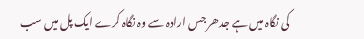کی نگاہ میں ہے جدھر جس ارادہ سے وہ نگاہ کرے ایک پل میں سب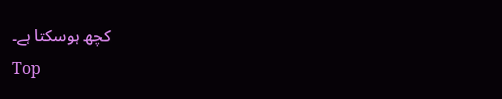کچھ ہوسکتا ہے۔
Top